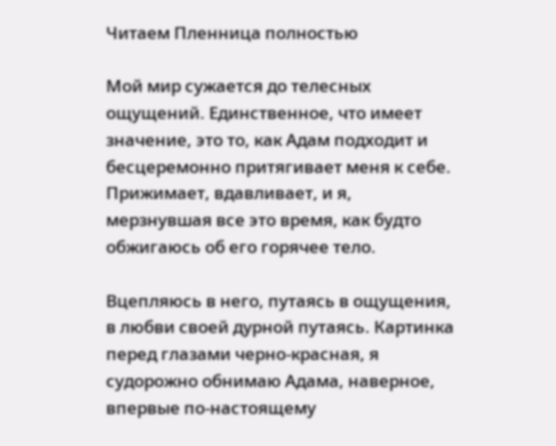Читаем Пленница полностью

Мой мир сужается до телесных ощущений. Единственное, что имеет значение, это то, как Адам подходит и бесцеремонно притягивает меня к себе. Прижимает, вдавливает, и я, мерзнувшая все это время, как будто обжигаюсь об его горячее тело.

Вцепляюсь в него, путаясь в ощущения, в любви своей дурной путаясь. Картинка перед глазами черно-красная, я судорожно обнимаю Адама, наверное, впервые по-настоящему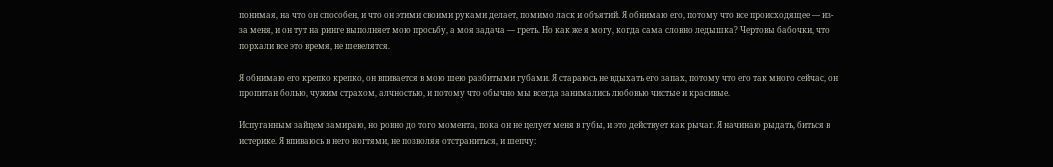понимая, на что он способен, и что он этими своими руками делает, помимо ласк и объятий. Я обнимаю его, потому что все происходящее — из-за меня, и он тут на ринге выполняет мою просьбу, а моя задача — греть. Но как же я могу, когда сама словно ледышка? Чертовы бабочки, что порхали все это время, не шевелятся.

Я обнимаю его крепко крепко, он впивается в мою шею разбитыми губами. Я стараюсь не вдыхать его запах, потому что его так много сейчас, он пропитан болью, чужим страхом, алчностью, и потому что обычно мы всегда занимались любовью чистые и красивые.

Испуганным зайцем замираю, но ровно до того момента, пока он не целует меня в губы, и это действует как рычаг. Я начинаю рыдать, биться в истерике. Я впиваюсь в него ногтями, не позволяя отстраниться, и шепчу: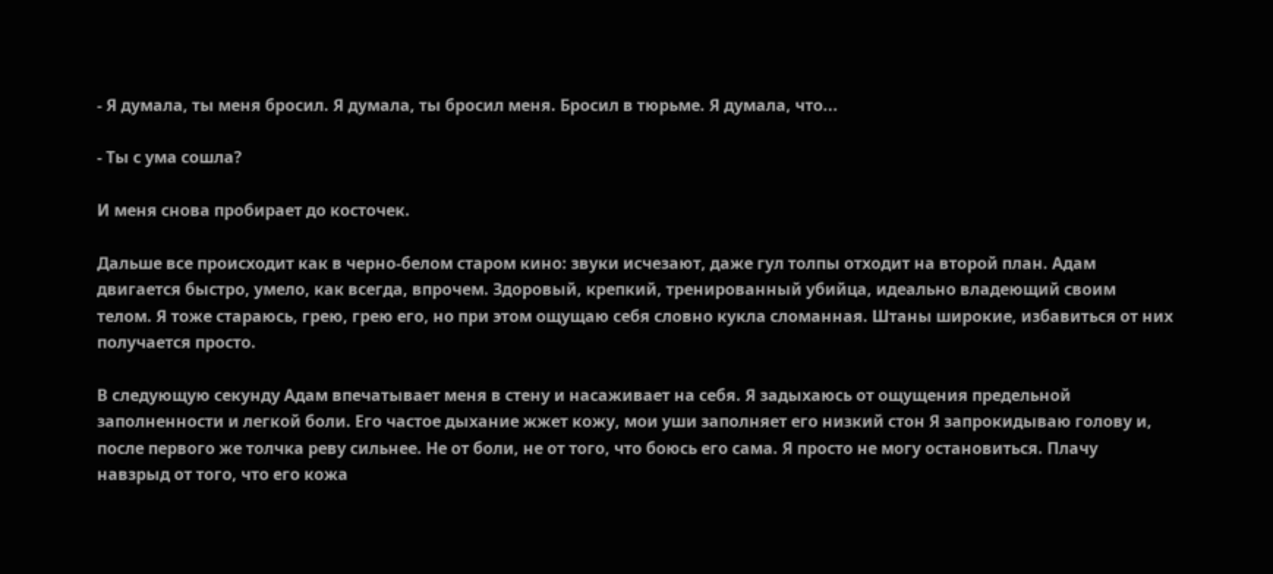- Я думала, ты меня бросил. Я думала, ты бросил меня. Бросил в тюрьме. Я думала, что...

- Ты с ума сошла?

И меня снова пробирает до косточек.

Дальше все происходит как в черно-белом старом кино: звуки исчезают, даже гул толпы отходит на второй план. Адам двигается быстро, умело, как всегда, впрочем. Здоровый, крепкий, тренированный убийца, идеально владеющий своим телом. Я тоже стараюсь, грею, грею его, но при этом ощущаю себя словно кукла сломанная. Штаны широкие, избавиться от них получается просто.

В следующую секунду Адам впечатывает меня в стену и насаживает на себя. Я задыхаюсь от ощущения предельной заполненности и легкой боли. Его частое дыхание жжет кожу, мои уши заполняет его низкий стон Я запрокидываю голову и, после первого же толчка реву сильнее. Не от боли, не от того, что боюсь его сама. Я просто не могу остановиться. Плачу навзрыд от того, что его кожа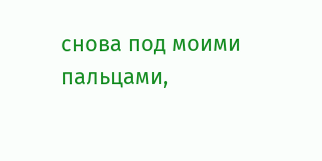снова под моими пальцами,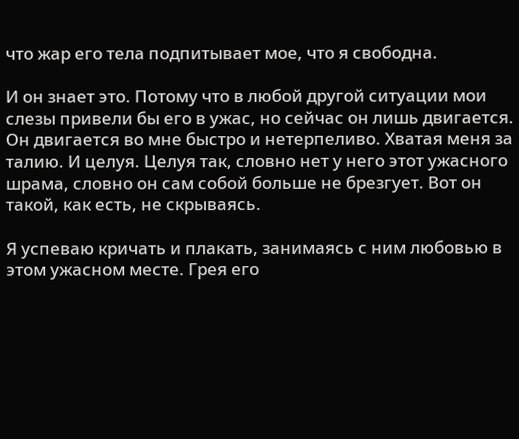что жар его тела подпитывает мое, что я свободна.

И он знает это. Потому что в любой другой ситуации мои слезы привели бы его в ужас, но сейчас он лишь двигается. Он двигается во мне быстро и нетерпеливо. Хватая меня за талию. И целуя. Целуя так, словно нет у него этот ужасного шрама, словно он сам собой больше не брезгует. Вот он такой, как есть, не скрываясь.

Я успеваю кричать и плакать, занимаясь с ним любовью в этом ужасном месте. Грея его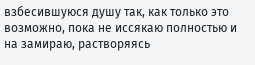взбесившуюся душу так, как только это возможно, пока не иссякаю полностью и на замираю, растворяясь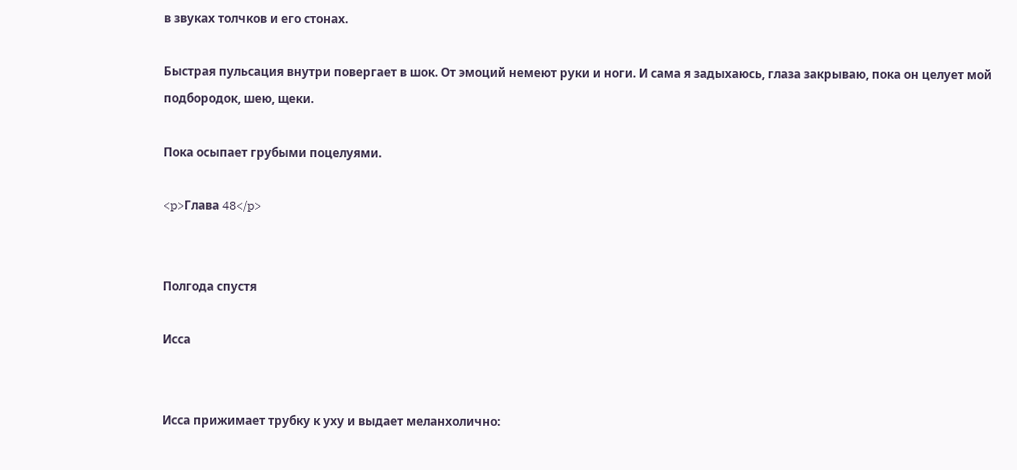в звуках толчков и его стонах.

Быстрая пульсация внутри повергает в шок. От эмоций немеют руки и ноги. И сама я задыхаюсь, глаза закрываю, пока он целует мой подбородок, шею, щеки.

Пока осыпает грубыми поцелуями.

<p>Глава 48</p>


Полгода спустя

Исса


Исса прижимает трубку к уху и выдает меланхолично: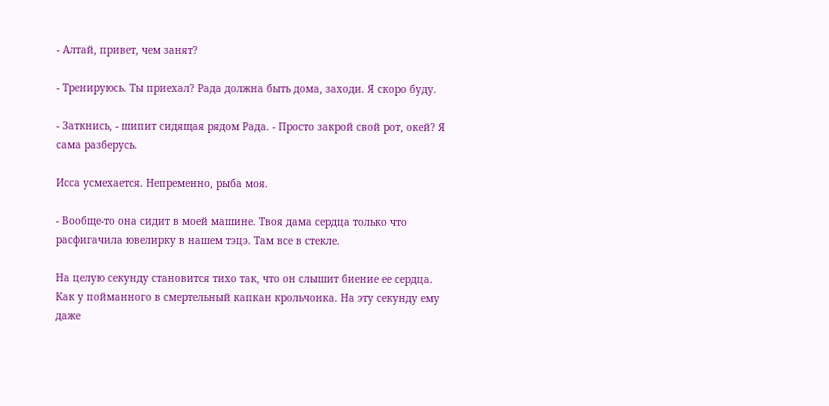- Алтай, привет, чем занят?

- Тренируюсь. Ты приехал? Рада должна быть дома, заходи. Я скоро буду.

- Заткнись, - шипит сидящая рядом Рада. - Просто закрой свой рот, окей? Я сама разберусь.

Исса усмехается. Непременно, рыба моя.

- Вообще-то она сидит в моей машине. Твоя дама сердца только что расфигачила ювелирку в нашем тэцэ. Там все в стекле.

На целую секунду становится тихо так, что он слышит биение ее сердца. Как у пойманного в смертельный капкан крольчонка. На эту секунду ему даже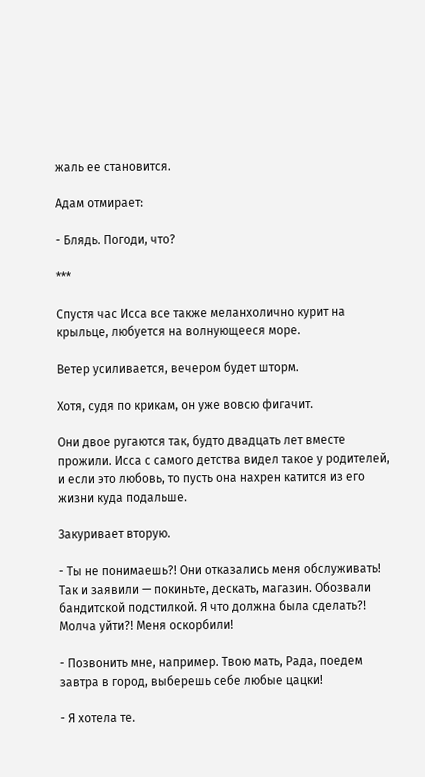жаль ее становится.

Адам отмирает:

- Блядь. Погоди, что?

***

Спустя час Исса все также меланхолично курит на крыльце, любуется на волнующееся море.

Ветер усиливается, вечером будет шторм.

Хотя, судя по крикам, он уже вовсю фигачит.

Они двое ругаются так, будто двадцать лет вместе прожили. Исса с самого детства видел такое у родителей, и если это любовь, то пусть она нахрен катится из его жизни куда подальше.

Закуривает вторую.

- Ты не понимаешь?! Они отказались меня обслуживать! Так и заявили — покиньте, дескать, магазин. Обозвали бандитской подстилкой. Я что должна была сделать?! Молча уйти?! Меня оскорбили!

- Позвонить мне, например. Твою мать, Рада, поедем завтра в город, выберешь себе любые цацки!

- Я хотела те.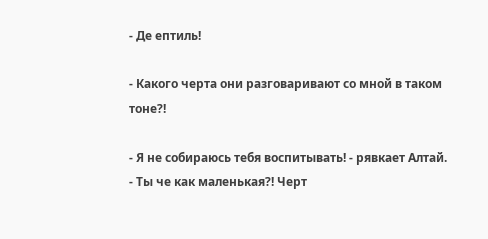- Де ептиль!

- Какого черта они разговаривают со мной в таком тоне?!

- Я не собираюсь тебя воспитывать! - рявкает Алтай. - Ты че как маленькая?! Черт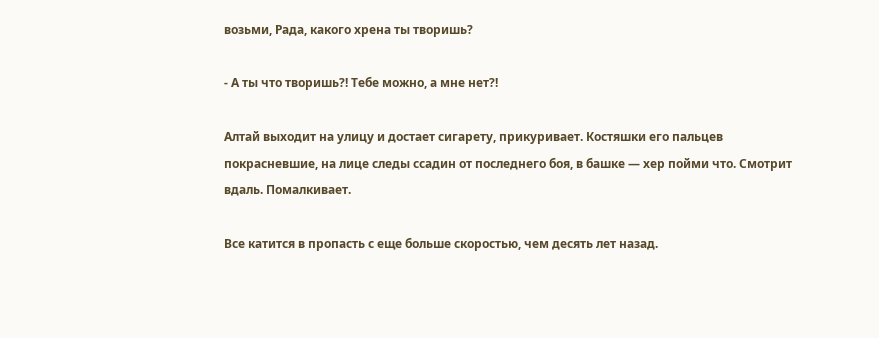возьми, Рада, какого хрена ты творишь?

- А ты что творишь?! Тебе можно, а мне нет?!

Алтай выходит на улицу и достает сигарету, прикуривает. Костяшки его пальцев покрасневшие, на лице следы ссадин от последнего боя, в башке — хер пойми что. Смотрит вдаль. Помалкивает.

Все катится в пропасть с еще больше скоростью, чем десять лет назад.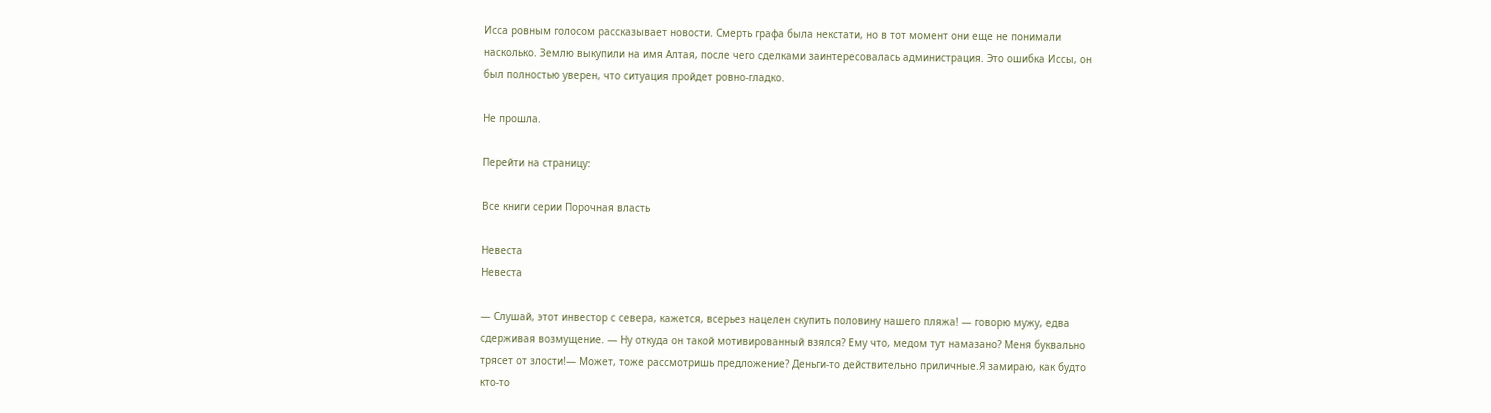Исса ровным голосом рассказывает новости. Смерть графа была некстати, но в тот момент они еще не понимали насколько. Землю выкупили на имя Алтая, после чего сделками заинтересовалась администрация. Это ошибка Иссы, он был полностью уверен, что ситуация пройдет ровно-гладко.

Не прошла.

Перейти на страницу:

Все книги серии Порочная власть

Невеста
Невеста

— Слушай, этот инвестор с севера, кажется, всерьез нацелен скупить половину нашего пляжа! — говорю мужу, едва сдерживая возмущение. — Ну откуда он такой мотивированный взялся? Ему что, медом тут намазано? Меня буквально трясет от злости!— Может, тоже рассмотришь предложение? Деньги-то действительно приличные.Я замираю, как будто кто-то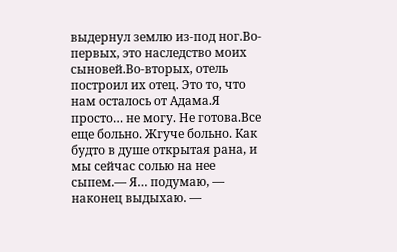выдернул землю из-под ног.Во-первых, это наследство моих сыновей.Во-вторых, отель построил их отец. Это то, что нам осталось от Адама.Я просто… не могу. Не готова.Все еще больно. Жгуче больно. Как будто в душе открытая рана, и мы сейчас солью на нее сыпем.— Я… подумаю, — наконец выдыхаю. —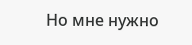Но мне нужно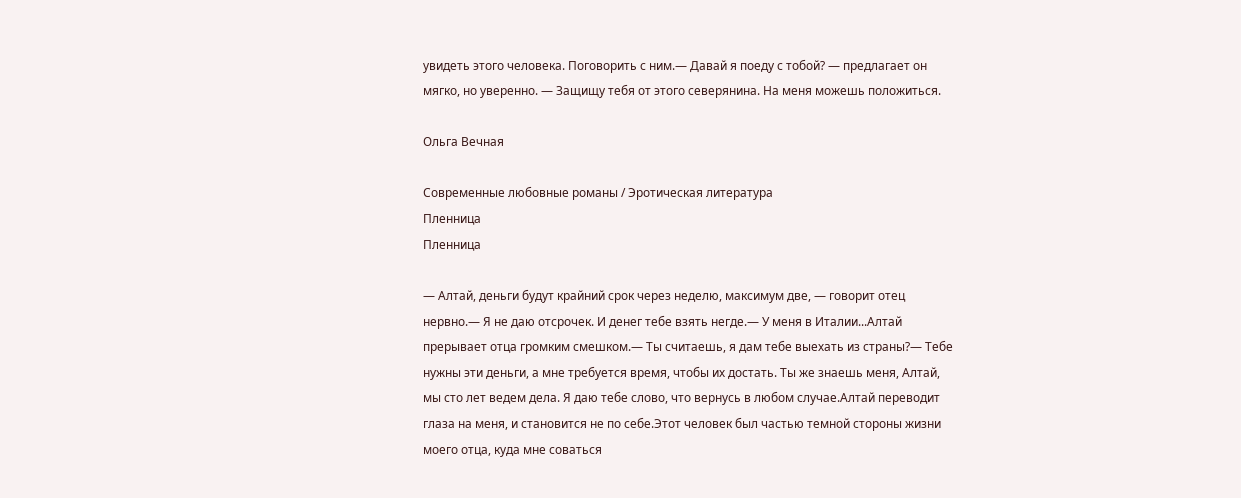увидеть этого человека. Поговорить с ним.— Давай я поеду с тобой? — предлагает он мягко, но уверенно. — Защищу тебя от этого северянина. На меня можешь положиться.

Ольга Вечная

Современные любовные романы / Эротическая литература
Пленница
Пленница

— Алтай, деньги будут крайний срок через неделю, максимум две, — говорит отец нервно.— Я не даю отсрочек. И денег тебе взять негде.— У меня в Италии...Алтай прерывает отца громким смешком.— Ты считаешь, я дам тебе выехать из страны?— Тебе нужны эти деньги, а мне требуется время, чтобы их достать. Ты же знаешь меня, Алтай, мы сто лет ведем дела. Я даю тебе слово, что вернусь в любом случае.Алтай переводит глаза на меня, и становится не по себе.Этот человек был частью темной стороны жизни моего отца, куда мне соваться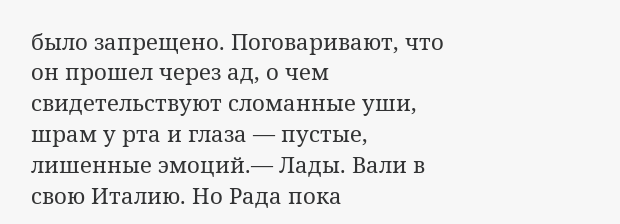было запрещено. Поговаривают, что он прошел через ад, о чем свидетельствуют сломанные уши, шрам у рта и глаза — пустые, лишенные эмоций.— Лады. Вали в свою Италию. Но Рада пока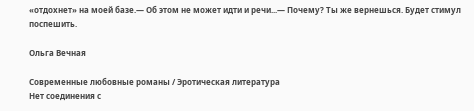«отдохнет» на моей базе.— Об этом не может идти и речи...— Почему? Ты же вернешься. Будет стимул поспешить.

Ольга Вечная

Современные любовные романы / Эротическая литература
Нет соединения с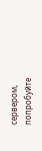сервером, попробуйте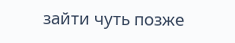зайти чуть позже